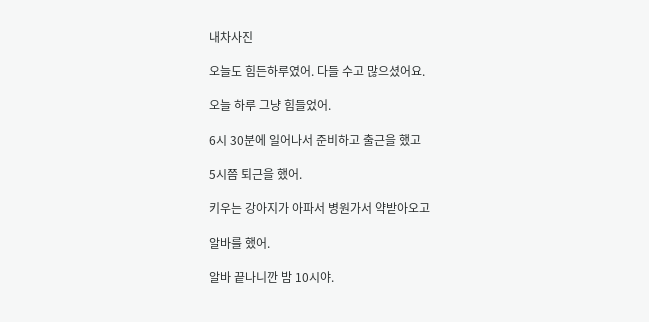내차사진

오늘도 힘든하루였어. 다들 수고 많으셨어요.

오늘 하루 그냥 힘들었어.

6시 30분에 일어나서 준비하고 출근을 했고

5시쯤 퇴근을 했어.

키우는 강아지가 아파서 병원가서 약받아오고

알바를 했어.

알바 끝나니깐 밤 10시야.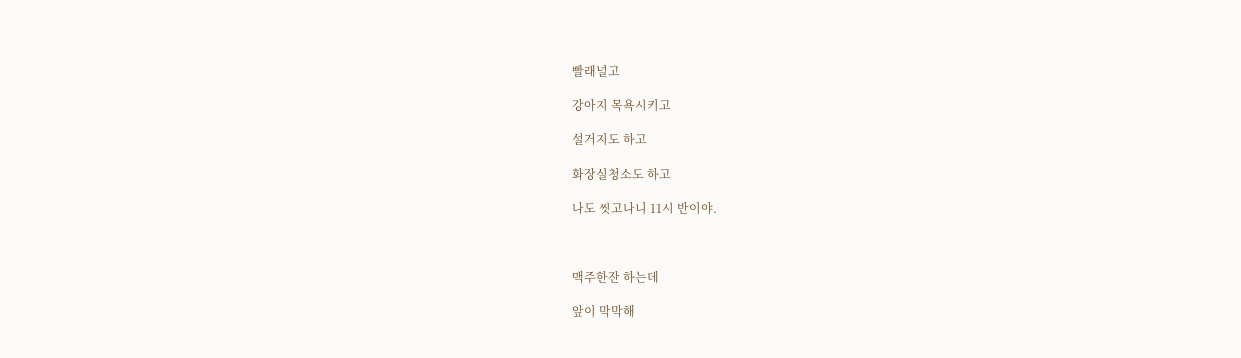빨래널고

강아지 목욕시키고

설거지도 하고

화장실청소도 하고

나도 씻고나니 11시 반이야.



맥주한잔 하는데

앞이 막막해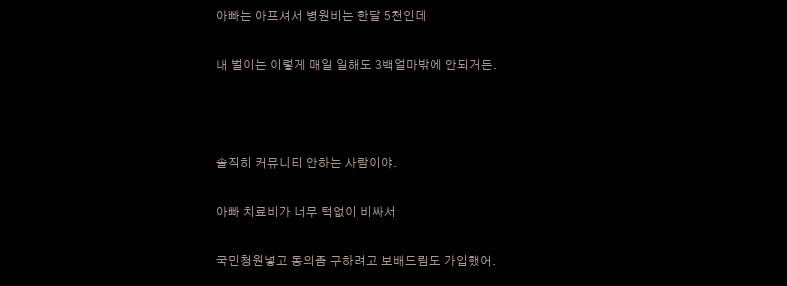아빠는 아프셔서 병원비는 한달 5천인데

내 벌이는 이렇게 매일 일해도 3백얼마밖에 안되거든.



솔직히 커뮤니티 안하는 사람이야.

아빠 치료비가 너무 턱없이 비싸서

국민청원넣고 동의좀 구하려고 보배드림도 가입했어.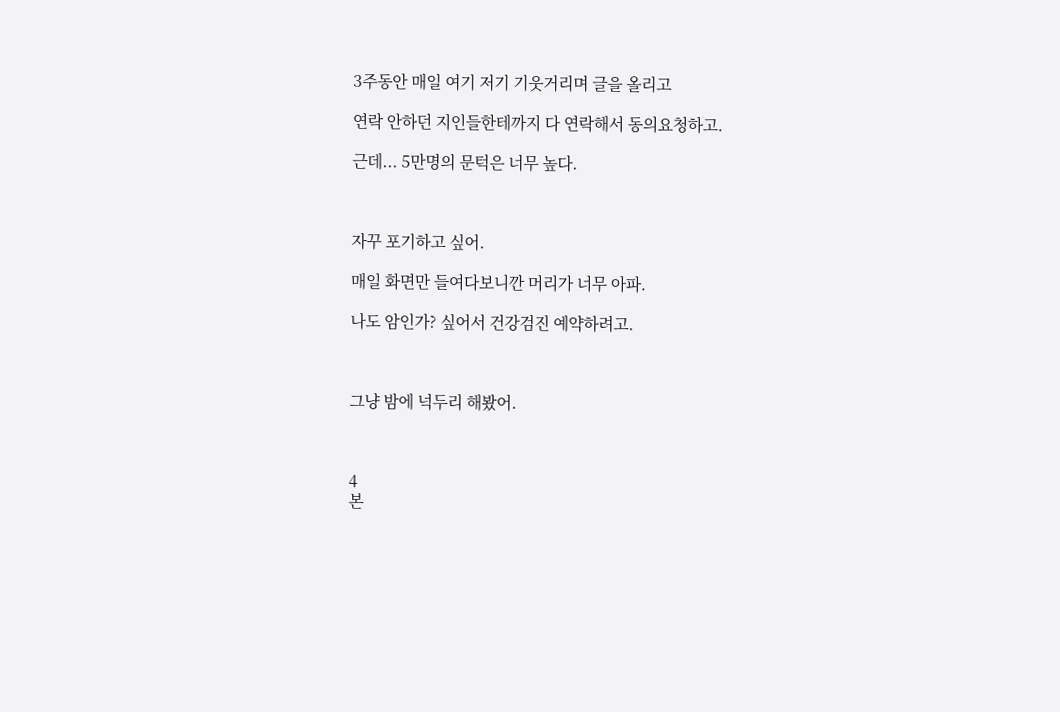3주동안 매일 여기 저기 기웃거리며 글을 올리고

연락 안하던 지인들한테까지 다 연락해서 동의요청하고.

근데... 5만명의 문턱은 너무 높다.



자꾸 포기하고 싶어.

매일 화면만 들여다보니깐 머리가 너무 아파.

나도 암인가? 싶어서 건강검진 예약하려고.



그냥 밤에 넉두리 해봤어.



4
본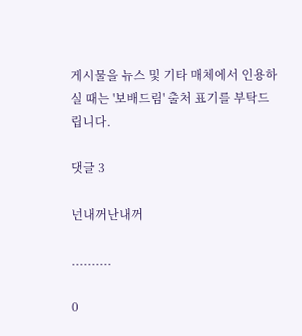게시물을 뉴스 및 기타 매체에서 인용하실 때는 '보배드림' 출처 표기를 부탁드립니다.

댓글 3

넌내꺼난내꺼

..........

0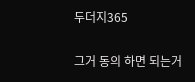두더지365

그거 동의 하면 되는거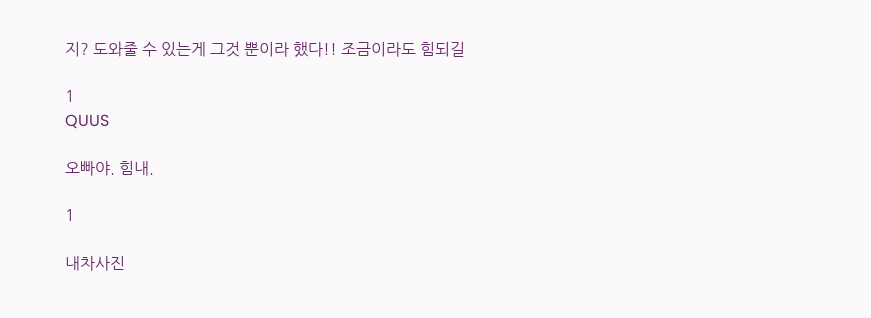지? 도와줄 수 있는게 그것 뿐이라 했다!! 조금이라도 힘되길

1
QUUS

오빠야. 힘내.

1

내차사진